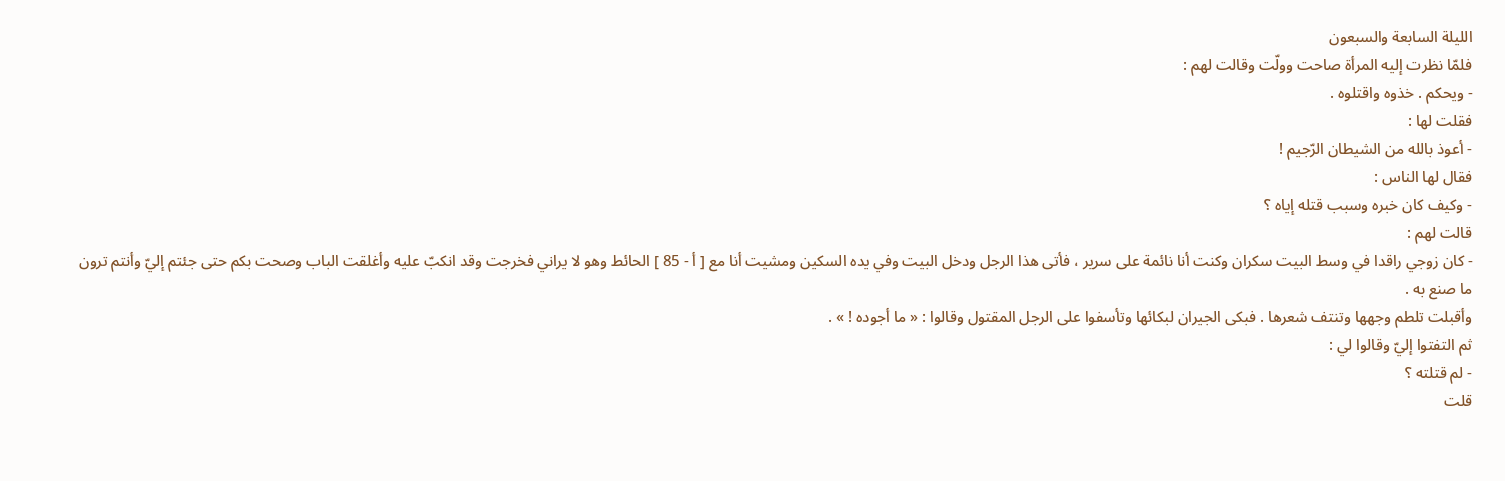الليلة السابعة والسبعون
فلمّا نظرت إليه المرأة صاحت وولّت وقالت لهم :
- ويحكم . خذوه واقتلوه .
فقلت لها :
- أعوذ بالله من الشيطان الرّجيم !
فقال لها الناس :
- وكيف كان خبره وسبب قتله إياه ؟
قالت لهم :
- كان زوجي راقدا في وسط البيت سكران وكنت أنا نائمة على سرير ، فأتى هذا الرجل ودخل البيت وفي يده السكين ومشيت أنا مع [ أ - 85 ] الحائط وهو لا يراني فخرجت وقد انكبّ عليه وأغلقت الباب وصحت بكم حتى جئتم إليّ وأنتم ترون ما صنع به .
وأقبلت تلطم وجهها وتنتف شعرها . فبكى الجيران لبكائها وتأسفوا على الرجل المقتول وقالوا : « ما أجوده ! » .
ثم التفتوا إليّ وقالوا لي :
- لم قتلته ؟
قلت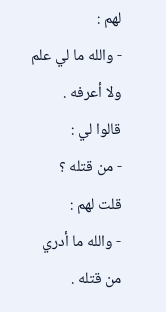لهم :
- والله ما لي علم ولا أعرفه .
قالوا لي :
- من قتله ؟
قلت لهم :
- والله ما أدري من قتله .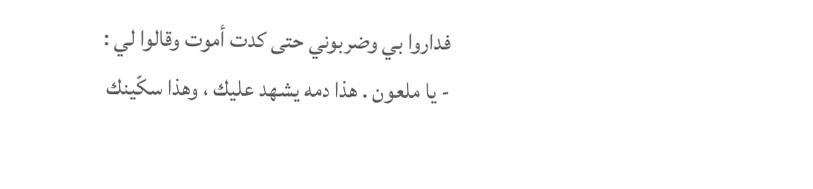فداروا بي وضربوني حتى كدت أموت وقالوا لي :
- يا ملعون . هذا دمه يشهد عليك ، وهذا سكّينك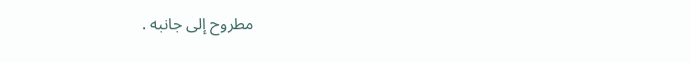مطروح إلى جانبه .